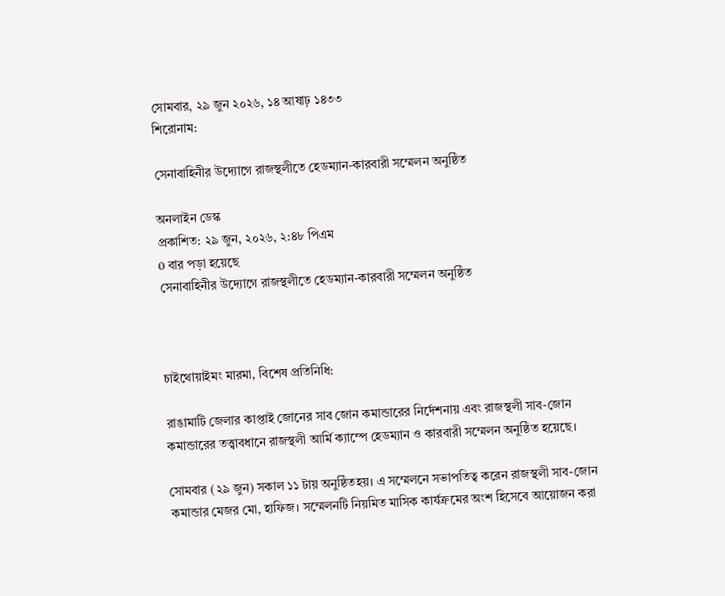সোমবার, ২৯ জুন ২০২৬, ১৪ আষাঢ় ১৪৩৩
শিরোনাম:

সেনাবাহিনীর উদ্যোগে রাজস্থলীতে হেডম্যান-কারবারী সম্মেলন অনুষ্ঠিত

অনলাইন ডেস্ক
প্রকাশিত: ২৯ জুন, ২০২৬, ২:৪৮ পিএম
0 বার পড়া হয়েছে
সেনাবাহিনীর উদ্যোগে রাজস্থলীতে হেডম্যান-কারবারী সম্মেলন অনুষ্ঠিত



চাইথোয়াইমং মারমা, বিশেষ প্রতিনিধি:

রাঙামাটি জেলার কাপ্তাই জোনের সাব জোন কমান্ডারের নির্দেশনায় এবং রাজস্থলী সাব-জোন কমান্ডারের তত্ত্বাবধানে রাজস্থলী আর্মি ক্যাম্পে হেডম্যান ও কারবারী সম্মেলন অনুষ্ঠিত হয়েছে।

সোমবার (২৯ জুন) সকাল ১১ টায় অনুষ্ঠিতহয়। এ সম্মেলনে সভাপতিত্ব করেন রাজস্থলী সাব-জোন কমান্ডার মেজর মো, হাফিজ। সম্মেলনটি নিয়মিত মাসিক কার্যক্রমের অংশ হিসেবে আয়োজন করা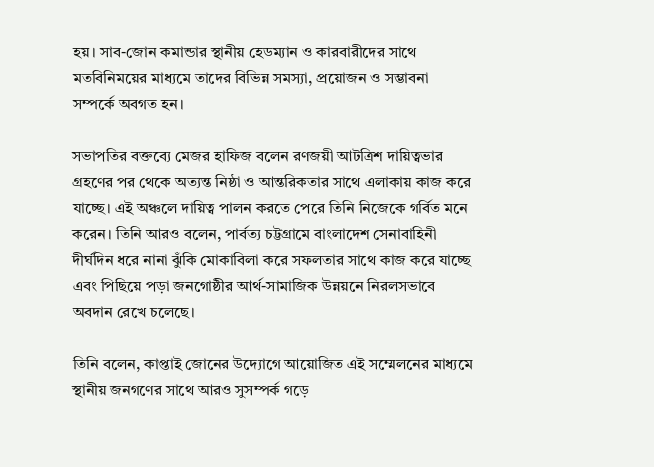হয়। সাব-জোন কমান্ডার স্থানীয় হেডম্যান ও কারবারীদের সাথে মতবিনিময়ের মাধ্যমে তাদের বিভিন্ন সমস্যা, প্রয়োজন ও সম্ভাবনা সম্পর্কে অবগত হন।

সভাপতির বক্তব্যে মেজর হাফিজ বলেন রণজয়ী আটত্রিশ দায়িত্বভার গ্রহণের পর থেকে অত্যন্ত নিষ্ঠা ও আন্তরিকতার সাথে এলাকায় কাজ করে যাচ্ছে। এই অঞ্চলে দায়িত্ব পালন করতে পেরে তিনি নিজেকে গর্বিত মনে করেন। তিনি আরও বলেন, পার্বত্য চট্টগ্রামে বাংলাদেশ সেনাবাহিনী দীর্ঘদিন ধরে নানা ঝুঁকি মোকাবিলা করে সফলতার সাথে কাজ করে যাচ্ছে এবং পিছিয়ে পড়া জনগোষ্ঠীর আর্থ-সামাজিক উন্নয়নে নিরলসভাবে অবদান রেখে চলেছে।

তিনি বলেন, কাপ্তাই জোনের উদ্যোগে আয়োজিত এই সম্মেলনের মাধ্যমে স্থানীয় জনগণের সাথে আরও সুসম্পর্ক গড়ে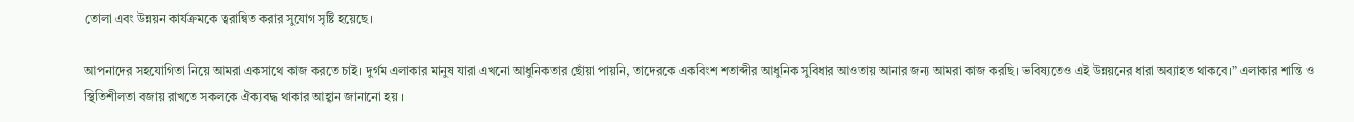তোলা এবং উন্নয়ন কার্যক্রমকে ত্বরান্বিত করার সুযোগ সৃষ্টি হয়েছে।

আপনাদের সহযোগিতা নিয়ে আমরা একসাথে কাজ করতে চাই। দুর্গম এলাকার মানুষ যারা এখনো আধুনিকতার ছোঁয়া পায়নি, তাদেরকে একবিংশ শতাব্দীর আধুনিক সুবিধার আওতায় আনার জন্য আমরা কাজ করছি। ভবিষ্যতেও এই উন্নয়নের ধারা অব্যাহত থাকবে।” এলাকার শান্তি ও স্থিতিশীলতা বজায় রাখতে সকলকে ঐক্যবদ্ধ থাকার আহ্বান জানানো হয় ।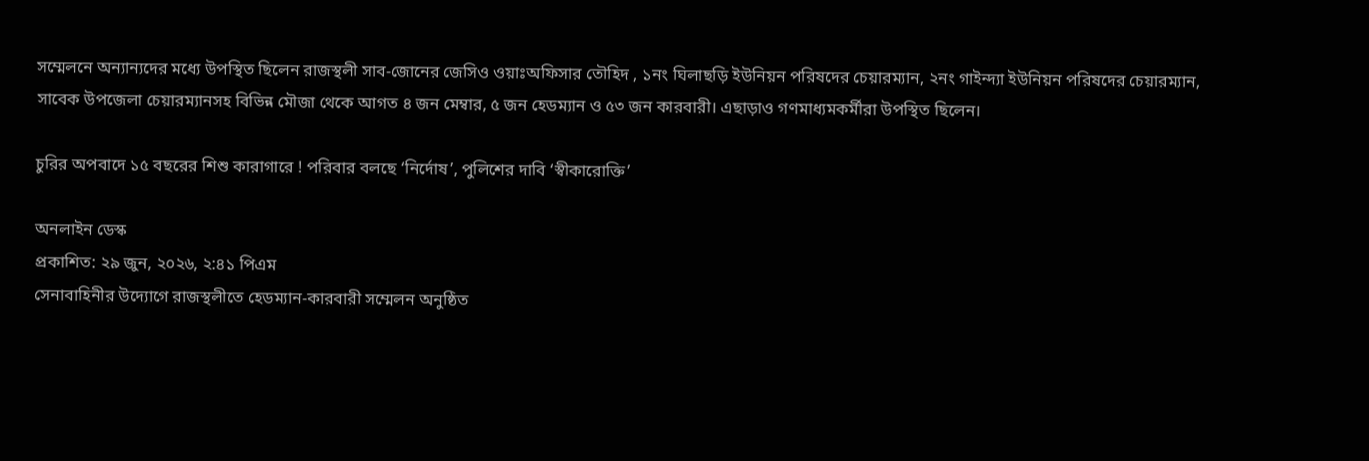সম্মেলনে অন্যান্যদের মধ্যে উপস্থিত ছিলেন রাজস্থলী সাব-জোনের জেসিও ওয়াঃঅফিসার তৌহিদ , ১নং ঘিলাছড়ি ইউনিয়ন পরিষদের চেয়ারম্যান, ২নং গাইন্দ্যা ইউনিয়ন পরিষদের চেয়ারম্যান, সাবেক উপজেলা চেয়ারম্যানসহ বিভিন্ন মৌজা থেকে আগত ৪ জন মেম্বার, ৫ জন হেডম্যান ও ৫৩ জন কারবারী। এছাড়াও গণমাধ্যমকর্মীরা উপস্থিত ছিলেন।

চুরির অপবাদে ১৫ বছরের শিশু কারাগারে ! পরিবার বলছে ‘নির্দোষ’, পুলিশের দাবি ‘স্বীকারোক্তি’

অনলাইন ডেস্ক
প্রকাশিত: ২৯ জুন, ২০২৬, ২:৪১ পিএম
সেনাবাহিনীর উদ্যোগে রাজস্থলীতে হেডম্যান-কারবারী সম্মেলন অনুষ্ঠিত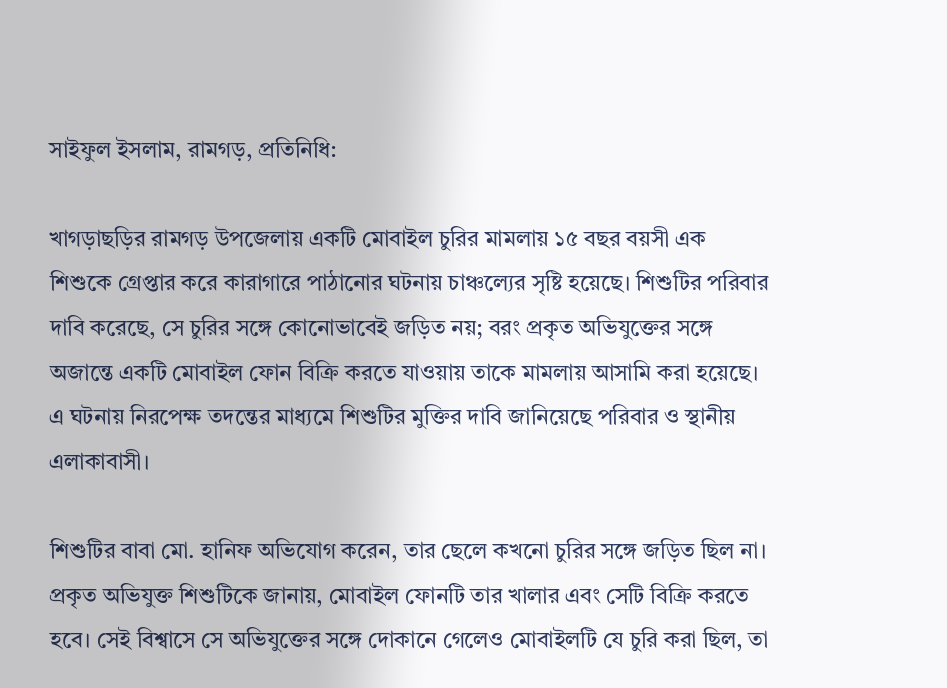সাইফুল ইসলাম, রামগড়, প্রতিনিধি:

খাগড়াছড়ির রামগড় উপজেলায় একটি মোবাইল চুরির মামলায় ১৫ বছর বয়সী এক শিশুকে গ্রেপ্তার করে কারাগারে পাঠানোর ঘটনায় চাঞ্চল্যের সৃষ্টি হয়েছে। শিশুটির পরিবার দাবি করেছে, সে চুরির সঙ্গে কোনোভাবেই জড়িত নয়; বরং প্রকৃত অভিযুক্তের সঙ্গে অজান্তে একটি মোবাইল ফোন বিক্রি করতে যাওয়ায় তাকে মামলায় আসামি করা হয়েছে। এ ঘটনায় নিরপেক্ষ তদন্তের মাধ্যমে শিশুটির মুক্তির দাবি জানিয়েছে পরিবার ও স্থানীয় এলাকাবাসী।

শিশুটির বাবা মো. হানিফ অভিযোগ করেন, তার ছেলে কখনো চুরির সঙ্গে জড়িত ছিল না। প্রকৃত অভিযুক্ত শিশুটিকে জানায়, মোবাইল ফোনটি তার খালার এবং সেটি বিক্রি করতে হবে। সেই বিশ্বাসে সে অভিযুক্তের সঙ্গে দোকানে গেলেও মোবাইলটি যে চুরি করা ছিল, তা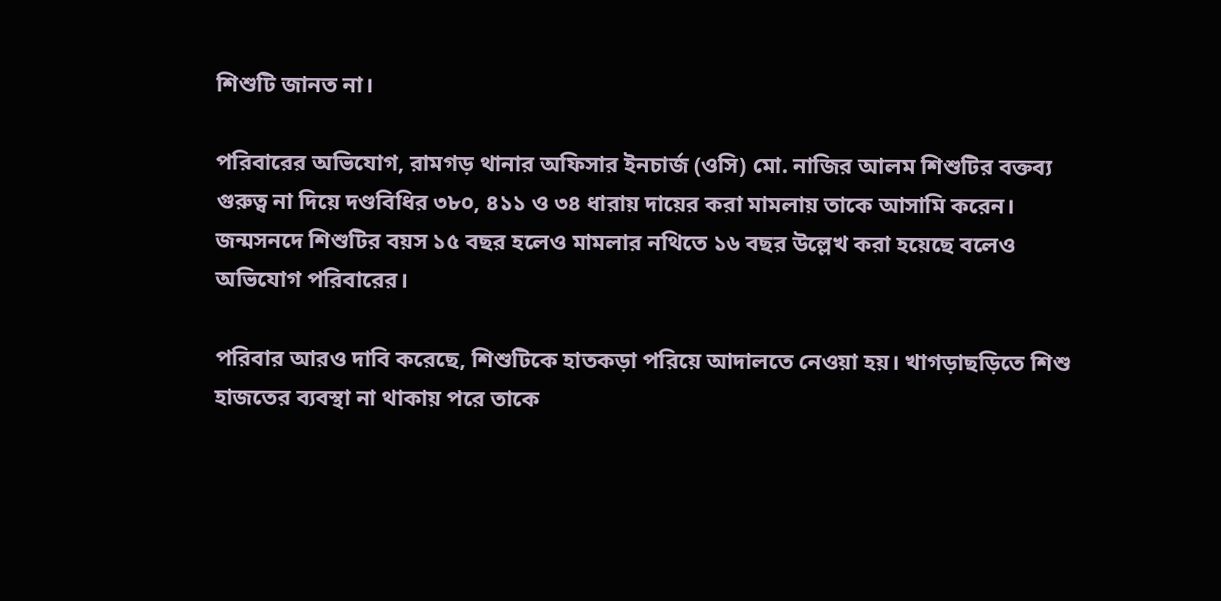শিশুটি জানত না।

পরিবারের অভিযোগ, রামগড় থানার অফিসার ইনচার্জ (ওসি) মো. নাজির আলম শিশুটির বক্তব্য গুরুত্ব না দিয়ে দণ্ডবিধির ৩৮০, ৪১১ ও ৩৪ ধারায় দায়ের করা মামলায় তাকে আসামি করেন। জন্মসনদে শিশুটির বয়স ১৫ বছর হলেও মামলার নথিতে ১৬ বছর উল্লেখ করা হয়েছে বলেও অভিযোগ পরিবারের।

পরিবার আরও দাবি করেছে, শিশুটিকে হাতকড়া পরিয়ে আদালতে নেওয়া হয়। খাগড়াছড়িতে শিশু হাজতের ব্যবস্থা না থাকায় পরে তাকে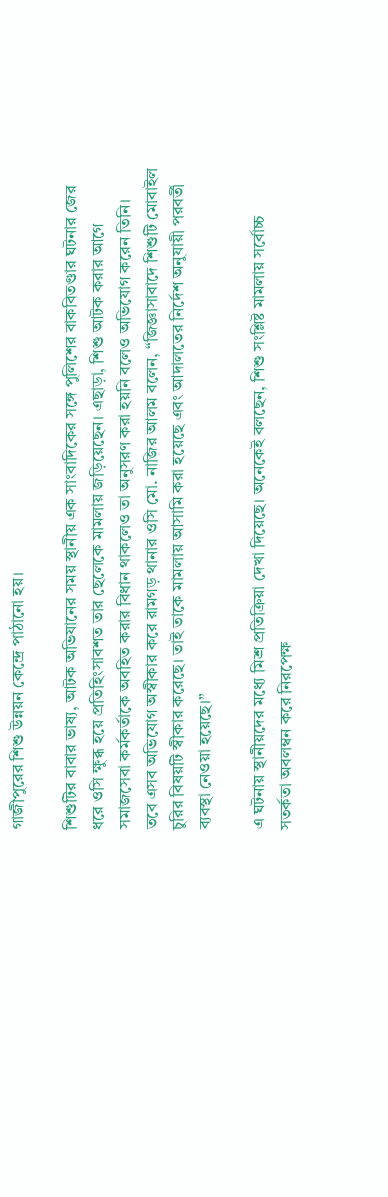গাজীপুরের শিশু উন্নয়ন কেন্দ্রে পাঠানো হয়।

শিশুটির বাবার ভাষ্য, আটক অভিযানের সময় স্থানীয় এক সাংবাদিকের সঙ্গে পুলিশের বাকবিতণ্ডার ঘটনার জের ধরে ওসি ক্ষুব্ধ হয়ে প্রতিহিংসাবশত তার ছেলেকে মামলায় জড়িয়েছেন। এছাড়া, শিশু আটক করার আগে সমাজসেবা কর্মকর্তাকে অবহিত করার বিধান থাকলেও তা অনুসরণ করা হয়নি বলেও অভিযোগ করেন তিনি।
তবে এসব অভিযোগ অস্বীকার করে রামগড় থানার ওসি মো. নাজির আলম বলেন, “জিজ্ঞাসাবাদে শিশুটি মোবাইল চুরির বিষয়টি স্বীকার করেছে। তাই তাকে মামলায় আসামি করা হয়েছে এবং আদালতের নির্দেশ অনুযায়ী পরবর্তী ব্যবস্থা নেওয়া হয়েছে।”

এ ঘটনায় স্থানীয়দের মধ্যে মিশ্র প্রতিক্রিয়া দেখা দিয়েছে। অনেকেই বলছেন, শিশু সংশ্লিষ্ট মামলায় সর্বোচ্চ সতর্কতা অবলম্বন করে নিরপেক্ষ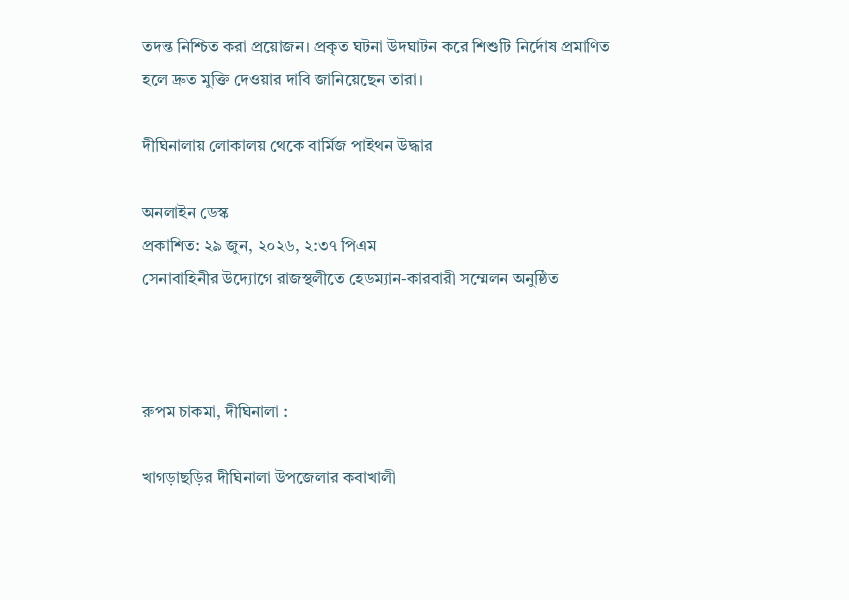তদন্ত নিশ্চিত করা প্রয়োজন। প্রকৃত ঘটনা উদঘাটন করে শিশুটি নির্দোষ প্রমাণিত হলে দ্রুত মুক্তি দেওয়ার দাবি জানিয়েছেন তারা।

দীঘিনালায় লোকালয় থেকে বার্মিজ পাইথন উদ্ধার

অনলাইন ডেস্ক
প্রকাশিত: ২৯ জুন, ২০২৬, ২:৩৭ পিএম
সেনাবাহিনীর উদ্যোগে রাজস্থলীতে হেডম্যান-কারবারী সম্মেলন অনুষ্ঠিত



রুপম চাকমা, দীঘিনালা :

খাগড়াছড়ির দীঘিনালা উপজেলার কবাখালী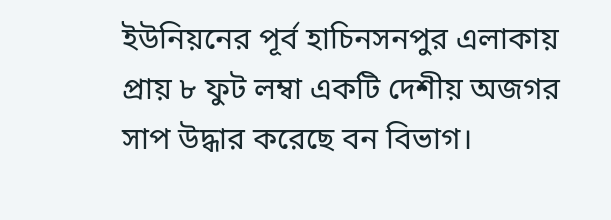ইউনিয়নের পূর্ব হাচিনসনপুর এলাকায় প্রায় ৮ ফুট লম্বা একটি দেশীয় অজগর সাপ উদ্ধার করেছে বন বিভাগ।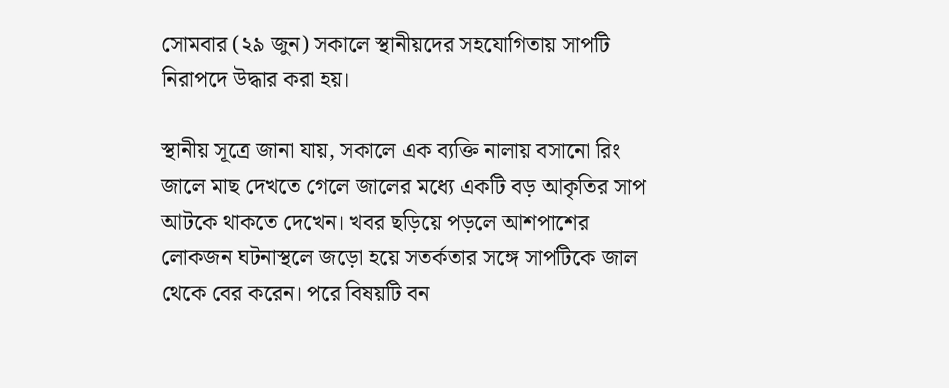সোমবার (২৯ জুন) সকালে স্থানীয়দের সহযোগিতায় সাপটি নিরাপদে উদ্ধার করা হয়।

স্থানীয় সূত্রে জানা যায়, সকালে এক ব্যক্তি নালায় বসানো রিং জালে মাছ দেখতে গেলে জালের মধ্যে একটি বড় আকৃতির সাপ আটকে থাকতে দেখেন। খবর ছড়িয়ে পড়লে আশপাশের লোকজন ঘটনাস্থলে জড়ো হয়ে সতর্কতার সঙ্গে সাপটিকে জাল থেকে বের করেন। পরে বিষয়টি বন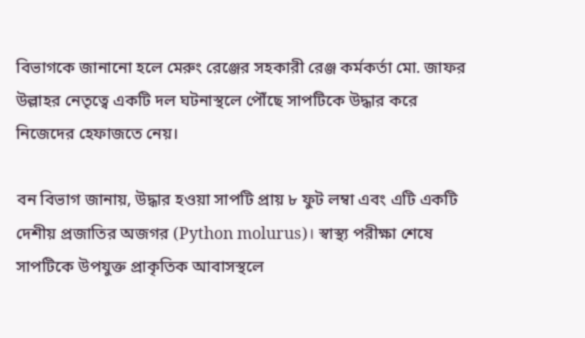বিভাগকে জানানো হলে মেরুং রেঞ্জের সহকারী রেঞ্জ কর্মকর্তা মো. জাফর উল্লাহর নেতৃত্বে একটি দল ঘটনাস্থলে পৌঁছে সাপটিকে উদ্ধার করে নিজেদের হেফাজতে নেয়।

বন বিভাগ জানায়, উদ্ধার হওয়া সাপটি প্রায় ৮ ফুট লম্বা এবং এটি একটি দেশীয় প্রজাতির অজগর (Python molurus)। স্বাস্থ্য পরীক্ষা শেষে সাপটিকে উপযুক্ত প্রাকৃতিক আবাসস্থলে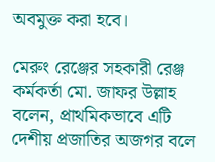অবমুক্ত করা হবে।

মেরুং রেঞ্জের সহকারী রেঞ্জ কর্মকর্তা মো. জাফর উল্লাহ বলেন, প্রাথমিকভাবে এটি দেশীয় প্রজাতির অজগর বলে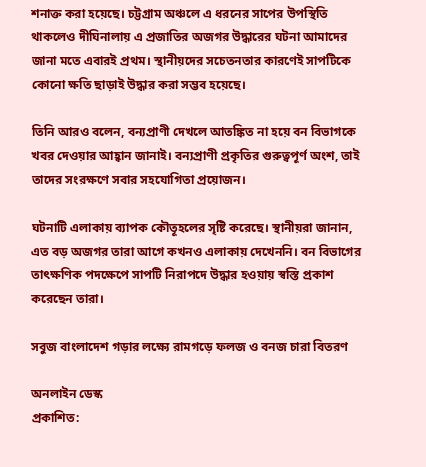শনাক্ত করা হয়েছে। চট্টগ্রাম অঞ্চলে এ ধরনের সাপের উপস্থিতি থাকলেও দীঘিনালায় এ প্রজাতির অজগর উদ্ধারের ঘটনা আমাদের জানা মতে এবারই প্রথম। স্থানীয়দের সচেতনতার কারণেই সাপটিকে কোনো ক্ষতি ছাড়াই উদ্ধার করা সম্ভব হয়েছে।

তিনি আরও বলেন, বন্যপ্রাণী দেখলে আতঙ্কিত না হয়ে বন বিভাগকে খবর দেওয়ার আহ্বান জানাই। বন্যপ্রাণী প্রকৃতির গুরুত্বপূর্ণ অংশ, তাই তাদের সংরক্ষণে সবার সহযোগিতা প্রয়োজন।

ঘটনাটি এলাকায় ব্যাপক কৌতূহলের সৃষ্টি করেছে। স্থানীয়রা জানান, এত বড় অজগর তারা আগে কখনও এলাকায় দেখেননি। বন বিভাগের তাৎক্ষণিক পদক্ষেপে সাপটি নিরাপদে উদ্ধার হওয়ায় স্বস্তি প্রকাশ করেছেন তারা।

সবুজ বাংলাদেশ গড়ার লক্ষ্যে রামগড়ে ফলজ ও বনজ চারা বিতরণ

অনলাইন ডেস্ক
প্রকাশিত: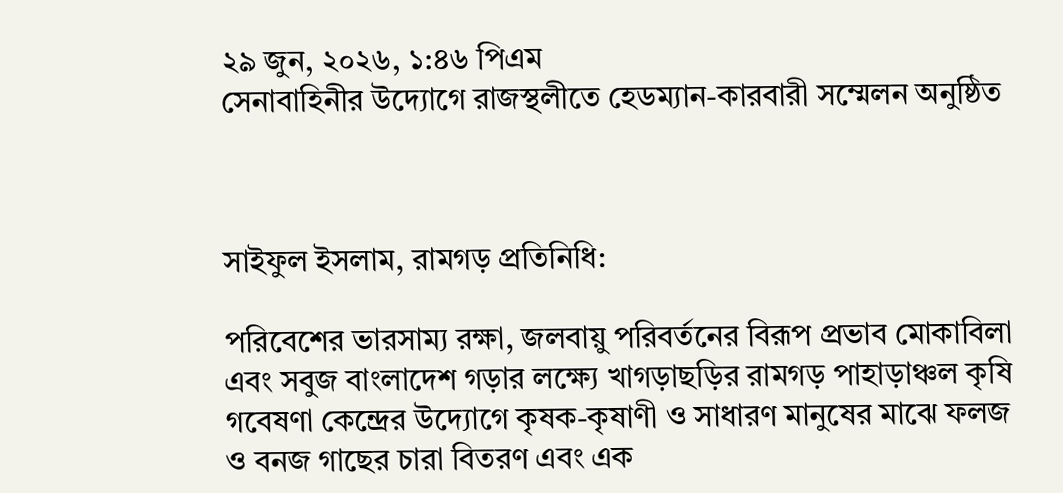২৯ জুন, ২০২৬, ১:৪৬ পিএম
সেনাবাহিনীর উদ্যোগে রাজস্থলীতে হেডম্যান-কারবারী সম্মেলন অনুষ্ঠিত



সাইফুল ইসলাম, রামগড় প্রতিনিধি:

পরিবেশের ভারসাম্য রক্ষা, জলবায়ু পরিবর্তনের বিরূপ প্রভাব মোকাবিলা এবং সবুজ বাংলাদেশ গড়ার লক্ষ্যে খাগড়াছড়ির রামগড় পাহাড়াঞ্চল কৃষি গবেষণা কেন্দ্রের উদ্যোগে কৃষক-কৃষাণী ও সাধারণ মানুষের মাঝে ফলজ ও বনজ গাছের চারা বিতরণ এবং এক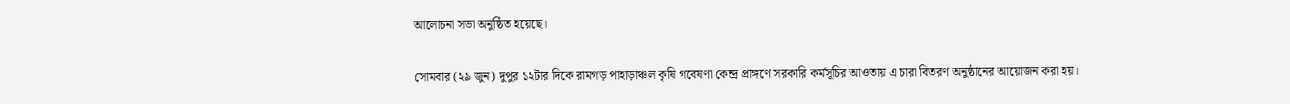আলোচনা সভা অনুষ্ঠিত হয়েছে।

সোমবার (২৯ জুন) দুপুর ১২টার দিকে রামগড় পাহাড়াঞ্চল কৃষি গবেষণা কেন্দ্র প্রাঙ্গণে সরকারি কর্মসূচির আওতায় এ চারা বিতরণ অনুষ্ঠানের আয়োজন করা হয়।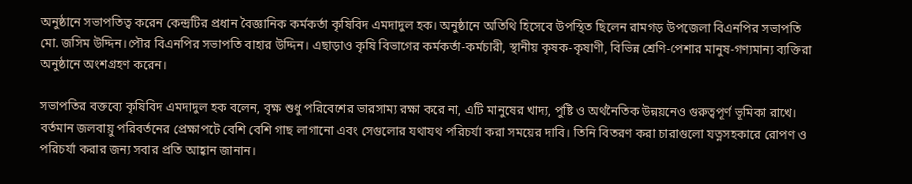অনুষ্ঠানে সভাপতিত্ব করেন কেন্দ্রটির প্রধান বৈজ্ঞানিক কর্মকর্তা কৃষিবিদ এমদাদুল হক। অনুষ্ঠানে অতিথি হিসেবে উপস্থিত ছিলেন রামগড় উপজেলা বিএনপির সভাপতি মো. জসিম উদ্দিন।পৌর বিএনপির সভাপতি বাহার উদ্দিন। এছাড়াও কৃষি বিভাগের কর্মকর্তা-কর্মচারী, স্থানীয় কৃষক-কৃষাণী, বিভিন্ন শ্রেণি-পেশার মানুষ-গণ্যমান্য ব্যক্তিরা অনুষ্ঠানে অংশগ্রহণ করেন।

সভাপতির বক্তব্যে কৃষিবিদ এমদাদুল হক বলেন, বৃক্ষ শুধু পরিবেশের ভারসাম্য রক্ষা করে না, এটি মানুষের খাদ্য, পুষ্টি ও অর্থনৈতিক উন্নয়নেও গুরুত্বপূর্ণ ভূমিকা রাখে। বর্তমান জলবায়ু পরিবর্তনের প্রেক্ষাপটে বেশি বেশি গাছ লাগানো এবং সেগুলোর যথাযথ পরিচর্যা করা সময়ের দাবি। তিনি বিতরণ করা চারাগুলো যত্নসহকারে রোপণ ও পরিচর্যা করার জন্য সবার প্রতি আহ্বান জানান।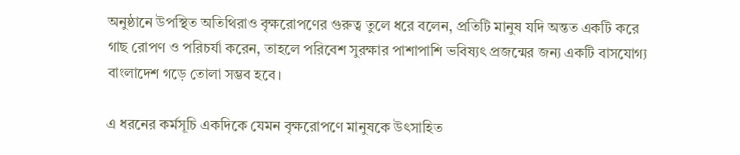অনুষ্ঠানে উপস্থিত অতিথিরাও বৃক্ষরোপণের গুরুত্ব তুলে ধরে বলেন, প্রতিটি মানুষ যদি অন্তত একটি করে গাছ রোপণ ও পরিচর্যা করেন, তাহলে পরিবেশ সুরক্ষার পাশাপাশি ভবিষ্যৎ প্রজন্মের জন্য একটি বাসযোগ্য বাংলাদেশ গড়ে তোলা সম্ভব হবে।

এ ধরনের কর্মসূচি একদিকে যেমন বৃক্ষরোপণে মানুষকে উৎসাহিত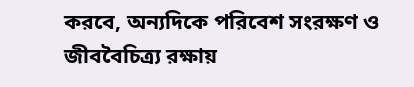করবে, অন্যদিকে পরিবেশ সংরক্ষণ ও জীববৈচিত্র্য রক্ষায়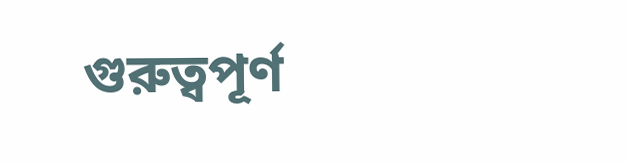গুরুত্বপূর্ণ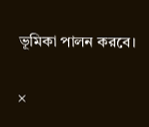ভূমিকা পালন করবে।

×